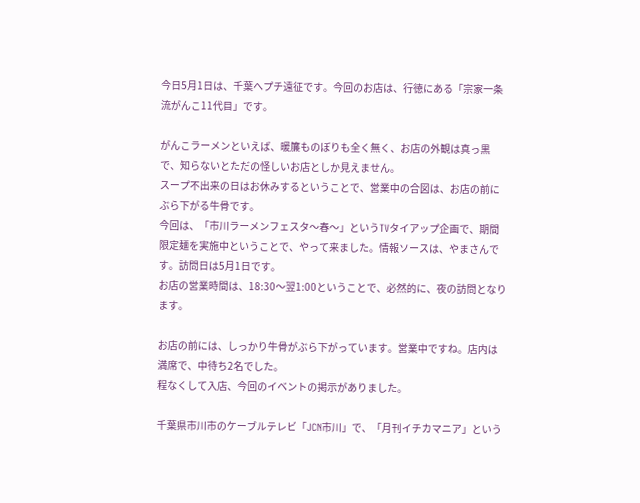今日5月1日は、千葉へプチ遠征です。今回のお店は、行徳にある「宗家一条流がんこ11代目」です。

がんこラーメンといえば、暖簾ものぼりも全く無く、お店の外観は真っ黒で、知らないとただの怪しいお店としか見えません。
スープ不出来の日はお休みするということで、営業中の合図は、お店の前にぶら下がる牛骨です。
今回は、「市川ラーメンフェスタ〜春〜」というTVタイアップ企画で、期間限定麺を実施中ということで、やって来ました。情報ソースは、やまさんです。訪問日は5月1日です。
お店の営業時間は、18:30〜翌1:00ということで、必然的に、夜の訪問となります。

お店の前には、しっかり牛骨がぶら下がっています。営業中ですね。店内は満席で、中待ち2名でした。
程なくして入店、今回のイベントの掲示がありました。

千葉県市川市のケーブルテレビ「JCN市川」で、「月刊イチカマニア」という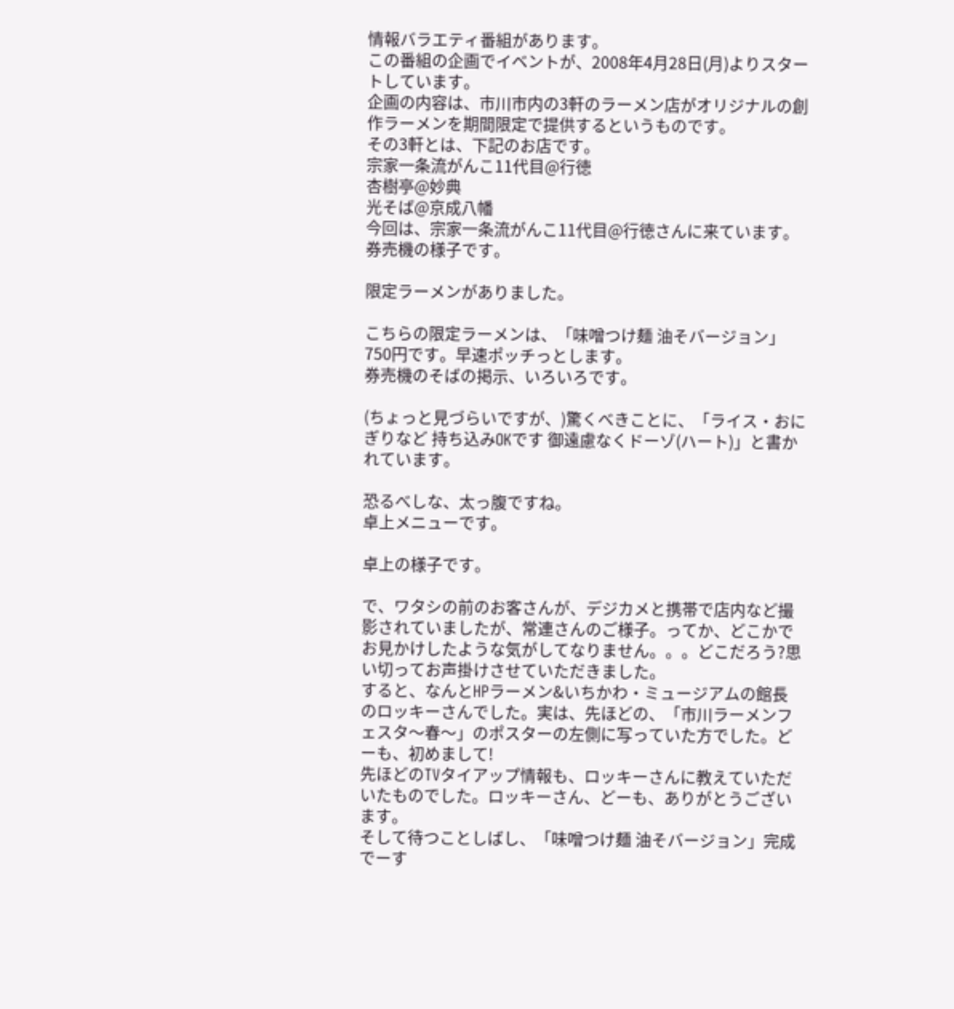情報バラエティ番組があります。
この番組の企画でイベントが、2008年4月28日(月)よりスタートしています。
企画の内容は、市川市内の3軒のラーメン店がオリジナルの創作ラーメンを期間限定で提供するというものです。
その3軒とは、下記のお店です。
宗家一条流がんこ11代目@行徳
杏樹亭@妙典
光そば@京成八幡
今回は、宗家一条流がんこ11代目@行徳さんに来ています。
券売機の様子です。

限定ラーメンがありました。

こちらの限定ラーメンは、「味噌つけ麺 油そバージョン」750円です。早速ポッチっとします。
券売機のそばの掲示、いろいろです。

(ちょっと見づらいですが、)驚くべきことに、「ライス・おにぎりなど 持ち込みOKです 御遠慮なくドーゾ(ハート)」と書かれています。

恐るべしな、太っ腹ですね。
卓上メニューです。

卓上の様子です。

で、ワタシの前のお客さんが、デジカメと携帯で店内など撮影されていましたが、常連さんのご様子。ってか、どこかでお見かけしたような気がしてなりません。。。どこだろう?思い切ってお声掛けさせていただきました。
すると、なんとHPラーメン&いちかわ・ミュージアムの館長のロッキーさんでした。実は、先ほどの、「市川ラーメンフェスタ〜春〜」のポスターの左側に写っていた方でした。どーも、初めまして!
先ほどのTVタイアップ情報も、ロッキーさんに教えていただいたものでした。ロッキーさん、どーも、ありがとうございます。
そして待つことしばし、「味噌つけ麺 油そバージョン」完成でーす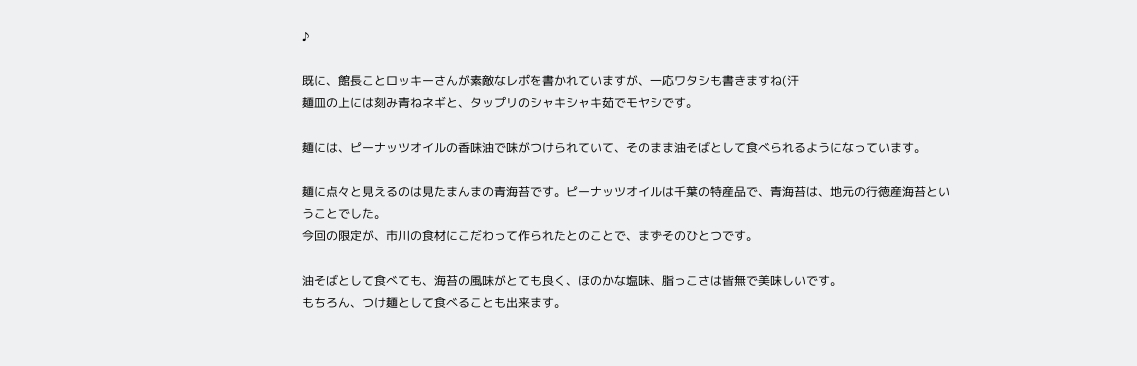♪

既に、館長ことロッキーさんが素敵なレポを書かれていますが、一応ワタシも書きますね(汗
麺皿の上には刻み青ねネギと、タップリのシャキシャキ茹でモヤシです。

麺には、ピーナッツオイルの香味油で味がつけられていて、そのまま油そばとして食べられるようになっています。

麺に点々と見えるのは見たまんまの青海苔です。ピーナッツオイルは千葉の特産品で、青海苔は、地元の行徳産海苔ということでした。
今回の限定が、市川の食材にこだわって作られたとのことで、まずそのひとつです。

油そばとして食べても、海苔の風味がとても良く、ほのかな塩味、脂っこさは皆無で美味しいです。
もちろん、つけ麺として食べることも出来ます。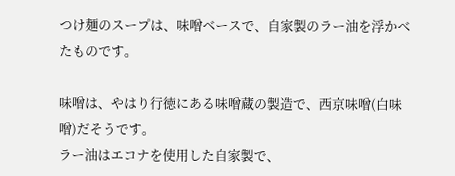つけ麺のスープは、味噌ベースで、自家製のラー油を浮かべたものです。

味噌は、やはり行徳にある味噌蔵の製造で、西京味噌(白味噌)だそうです。
ラー油はエコナを使用した自家製で、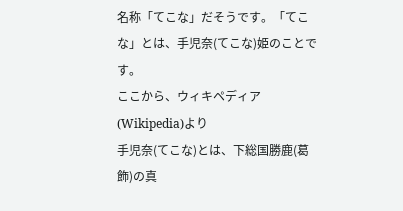名称「てこな」だそうです。「てこな」とは、手児奈(てこな)姫のことです。
ここから、ウィキペディア(Wikipedia)より
手児奈(てこな)とは、下総国勝鹿(葛飾)の真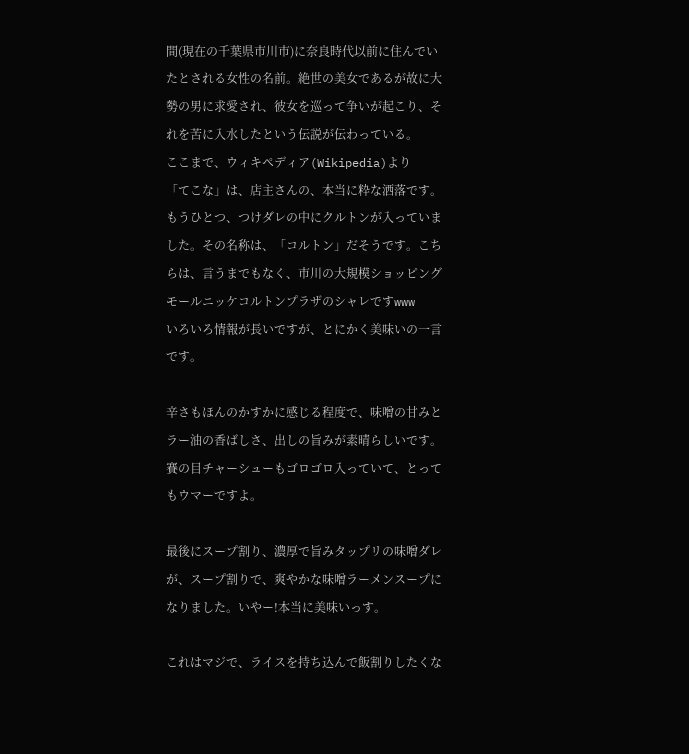間(現在の千葉県市川市)に奈良時代以前に住んでいたとされる女性の名前。絶世の美女であるが故に大勢の男に求愛され、彼女を巡って争いが起こり、それを苦に入水したという伝説が伝わっている。
ここまで、ウィキペディア(Wikipedia)より
「てこな」は、店主さんの、本当に粋な洒落です。
もうひとつ、つけダレの中にクルトンが入っていました。その名称は、「コルトン」だそうです。こちらは、言うまでもなく、市川の大規模ショッピングモールニッケコルトンプラザのシャレですwww
いろいろ情報が長いですが、とにかく美味いの一言です。

辛さもほんのかすかに感じる程度で、味噌の甘みとラー油の香ばしさ、出しの旨みが素晴らしいです。
賽の目チャーシューもゴロゴロ入っていて、とってもウマーですよ。

最後にスープ割り、濃厚で旨みタップリの味噌ダレが、スープ割りで、爽やかな味噌ラーメンスープになりました。いやー!本当に美味いっす。

これはマジで、ライスを持ち込んで飯割りしたくな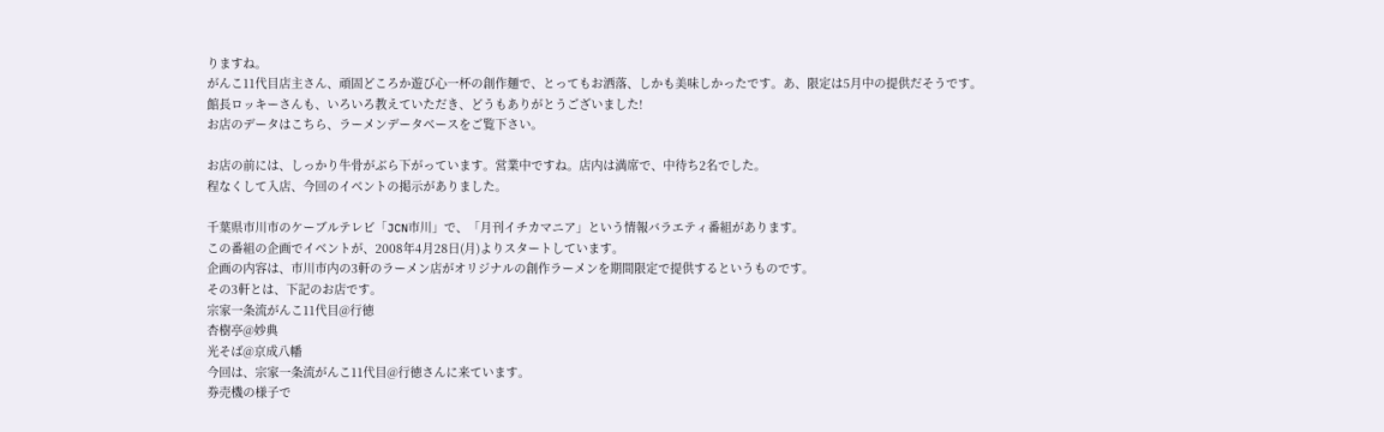りますね。
がんこ11代目店主さん、頑固どころか遊び心一杯の創作麺で、とってもお洒落、しかも美味しかったです。あ、限定は5月中の提供だそうです。
館長ロッキーさんも、いろいろ教えていただき、どうもありがとうございました!
お店のデータはこちら、ラーメンデータベースをご覧下さい。

お店の前には、しっかり牛骨がぶら下がっています。営業中ですね。店内は満席で、中待ち2名でした。
程なくして入店、今回のイベントの掲示がありました。

千葉県市川市のケーブルテレビ「JCN市川」で、「月刊イチカマニア」という情報バラエティ番組があります。
この番組の企画でイベントが、2008年4月28日(月)よりスタートしています。
企画の内容は、市川市内の3軒のラーメン店がオリジナルの創作ラーメンを期間限定で提供するというものです。
その3軒とは、下記のお店です。
宗家一条流がんこ11代目@行徳
杏樹亭@妙典
光そば@京成八幡
今回は、宗家一条流がんこ11代目@行徳さんに来ています。
券売機の様子で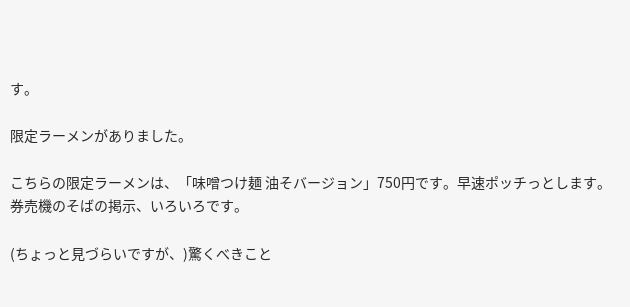す。

限定ラーメンがありました。

こちらの限定ラーメンは、「味噌つけ麺 油そバージョン」750円です。早速ポッチっとします。
券売機のそばの掲示、いろいろです。

(ちょっと見づらいですが、)驚くべきこと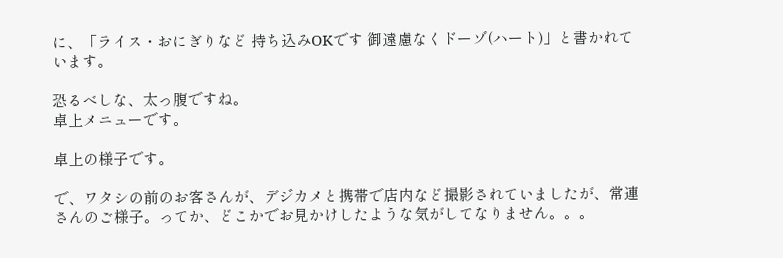に、「ライス・おにぎりなど 持ち込みOKです 御遠慮なくドーゾ(ハート)」と書かれています。

恐るべしな、太っ腹ですね。
卓上メニューです。

卓上の様子です。

で、ワタシの前のお客さんが、デジカメと携帯で店内など撮影されていましたが、常連さんのご様子。ってか、どこかでお見かけしたような気がしてなりません。。。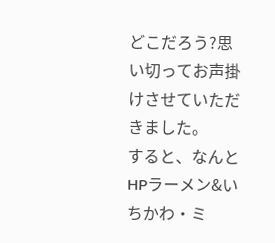どこだろう?思い切ってお声掛けさせていただきました。
すると、なんとHPラーメン&いちかわ・ミ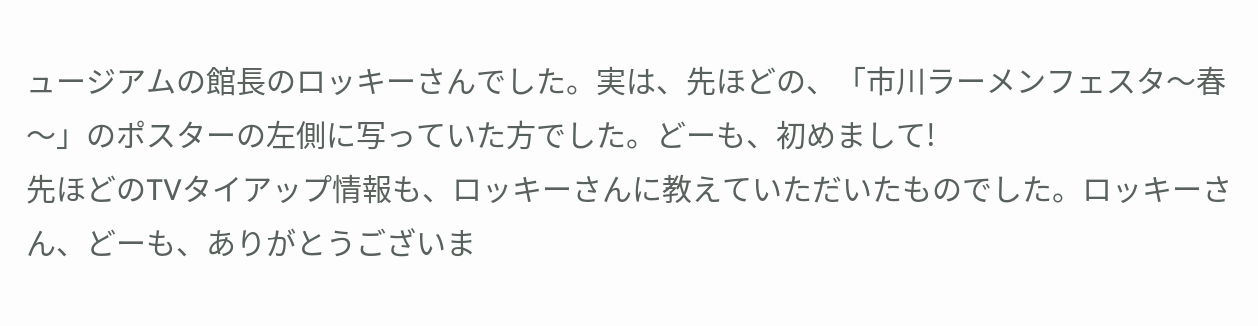ュージアムの館長のロッキーさんでした。実は、先ほどの、「市川ラーメンフェスタ〜春〜」のポスターの左側に写っていた方でした。どーも、初めまして!
先ほどのTVタイアップ情報も、ロッキーさんに教えていただいたものでした。ロッキーさん、どーも、ありがとうございま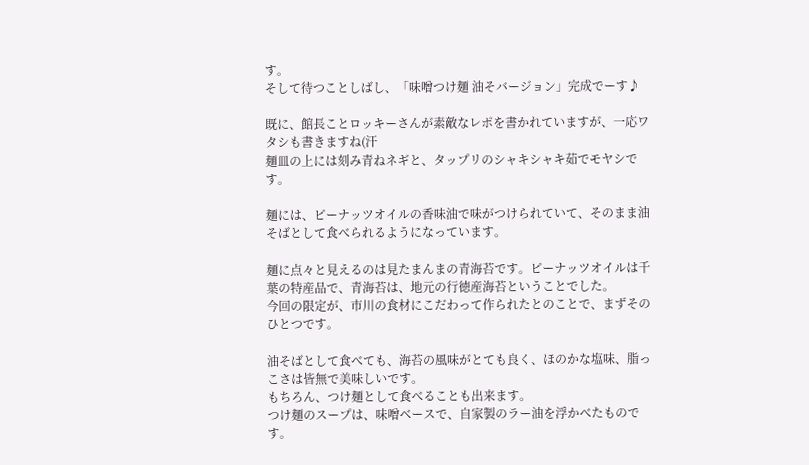す。
そして待つことしばし、「味噌つけ麺 油そバージョン」完成でーす♪

既に、館長ことロッキーさんが素敵なレポを書かれていますが、一応ワタシも書きますね(汗
麺皿の上には刻み青ねネギと、タップリのシャキシャキ茹でモヤシです。

麺には、ピーナッツオイルの香味油で味がつけられていて、そのまま油そばとして食べられるようになっています。

麺に点々と見えるのは見たまんまの青海苔です。ピーナッツオイルは千葉の特産品で、青海苔は、地元の行徳産海苔ということでした。
今回の限定が、市川の食材にこだわって作られたとのことで、まずそのひとつです。

油そばとして食べても、海苔の風味がとても良く、ほのかな塩味、脂っこさは皆無で美味しいです。
もちろん、つけ麺として食べることも出来ます。
つけ麺のスープは、味噌ベースで、自家製のラー油を浮かべたものです。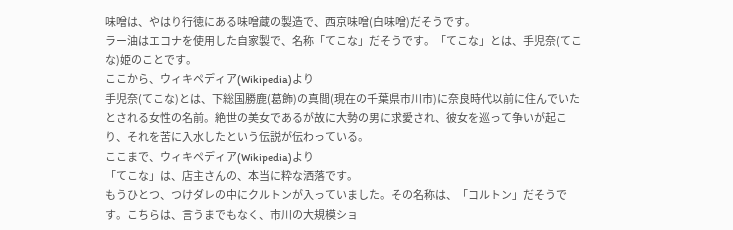味噌は、やはり行徳にある味噌蔵の製造で、西京味噌(白味噌)だそうです。
ラー油はエコナを使用した自家製で、名称「てこな」だそうです。「てこな」とは、手児奈(てこな)姫のことです。
ここから、ウィキペディア(Wikipedia)より
手児奈(てこな)とは、下総国勝鹿(葛飾)の真間(現在の千葉県市川市)に奈良時代以前に住んでいたとされる女性の名前。絶世の美女であるが故に大勢の男に求愛され、彼女を巡って争いが起こり、それを苦に入水したという伝説が伝わっている。
ここまで、ウィキペディア(Wikipedia)より
「てこな」は、店主さんの、本当に粋な洒落です。
もうひとつ、つけダレの中にクルトンが入っていました。その名称は、「コルトン」だそうです。こちらは、言うまでもなく、市川の大規模ショ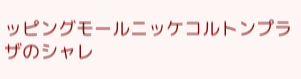ッピングモールニッケコルトンプラザのシャレ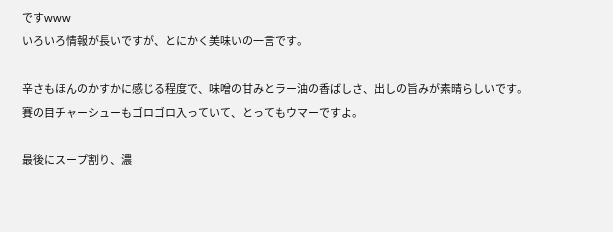ですwww
いろいろ情報が長いですが、とにかく美味いの一言です。

辛さもほんのかすかに感じる程度で、味噌の甘みとラー油の香ばしさ、出しの旨みが素晴らしいです。
賽の目チャーシューもゴロゴロ入っていて、とってもウマーですよ。

最後にスープ割り、濃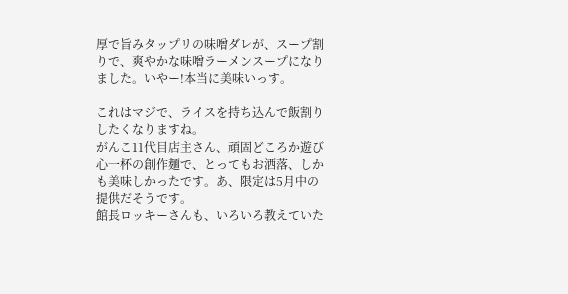厚で旨みタップリの味噌ダレが、スープ割りで、爽やかな味噌ラーメンスープになりました。いやー!本当に美味いっす。

これはマジで、ライスを持ち込んで飯割りしたくなりますね。
がんこ11代目店主さん、頑固どころか遊び心一杯の創作麺で、とってもお洒落、しかも美味しかったです。あ、限定は5月中の提供だそうです。
館長ロッキーさんも、いろいろ教えていた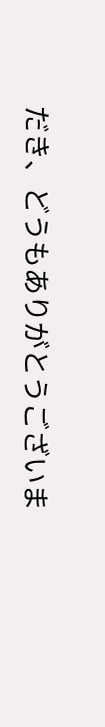だき、どうもありがとうございま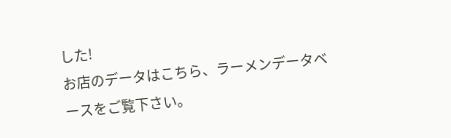した!
お店のデータはこちら、ラーメンデータベースをご覧下さい。